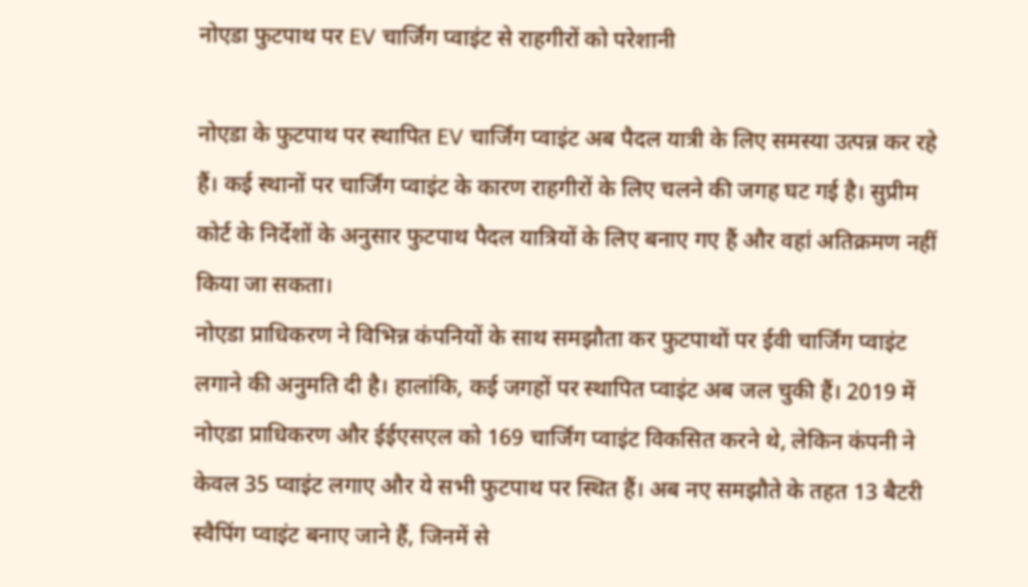नोएडा फुटपाथ पर EV चार्जिंग प्वाइंट से राहगीरों को परेशानी

नोएडा के फुटपाथ पर स्थापित EV चार्जिंग प्वाइंट अब पैदल यात्री के लिए समस्या उत्पन्न कर रहे हैं। कई स्थानों पर चार्जिंग प्वाइंट के कारण राहगीरों के लिए चलने की जगह घट गई है। सुप्रीम कोर्ट के निर्देशों के अनुसार फुटपाथ पैदल यात्रियों के लिए बनाए गए हैं और वहां अतिक्रमण नहीं किया जा सकता।
नोएडा प्राधिकरण ने विभिन्न कंपनियों के साथ समझौता कर फुटपाथों पर ईवी चार्जिंग प्वाइंट लगाने की अनुमति दी है। हालांकि, कई जगहों पर स्थापित प्वाइंट अब जल चुकी हैं। 2019 में नोएडा प्राधिकरण और ईईएसएल को 169 चार्जिंग प्वाइंट विकसित करने थे, लेकिन कंपनी ने केवल 35 प्वाइंट लगाए और ये सभी फुटपाथ पर स्थित हैं। अब नए समझौते के तहत 13 बैटरी स्वैपिंग प्वाइंट बनाए जाने हैं, जिनमें से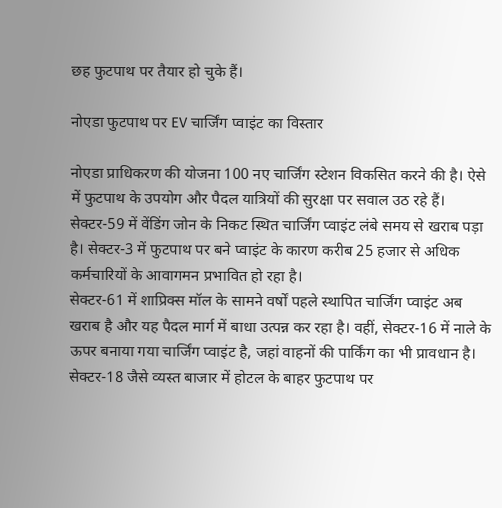छह फुटपाथ पर तैयार हो चुके हैं।

नोएडा फुटपाथ पर EV चार्जिंग प्वाइंट का विस्तार

नोएडा प्राधिकरण की योजना 100 नए चार्जिंग स्टेशन विकसित करने की है। ऐसे में फुटपाथ के उपयोग और पैदल यात्रियों की सुरक्षा पर सवाल उठ रहे हैं। सेक्टर-59 में वेंडिंग जोन के निकट स्थित चार्जिंग प्वाइंट लंबे समय से खराब पड़ा है। सेक्टर-3 में फुटपाथ पर बने प्वाइंट के कारण करीब 25 हजार से अधिक कर्मचारियों के आवागमन प्रभावित हो रहा है।
सेक्टर-61 में शाप्रिक्स मॉल के सामने वर्षों पहले स्थापित चार्जिंग प्वाइंट अब खराब है और यह पैदल मार्ग में बाधा उत्पन्न कर रहा है। वहीं, सेक्टर-16 में नाले के ऊपर बनाया गया चार्जिंग प्वाइंट है, जहां वाहनों की पार्किंग का भी प्रावधान है। सेक्टर-18 जैसे व्यस्त बाजार में होटल के बाहर फुटपाथ पर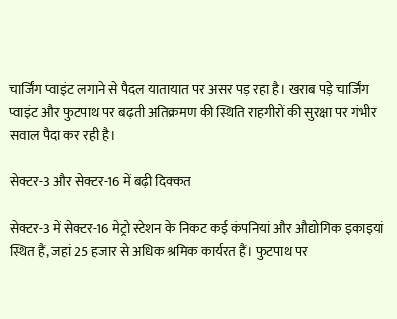चार्जिंग प्वाइंट लगाने से पैदल यातायात पर असर पड़ रहा है। खराब पड़े चार्जिंग प्वाइंट और फुटपाथ पर बढ़ती अतिक्रमण की स्थिति राहगीरों की सुरक्षा पर गंभीर सवाल पैदा कर रही है।

सेक्टर-3 और सेक्टर-16 में बढ़ी दिक्कत

सेक्टर-3 में सेक्टर-16 मेट्रो स्टेशन के निकट कई कंपनियां और औद्योगिक इकाइयां स्थित हैं, जहां 25 हजार से अधिक श्रमिक कार्यरत हैं। फुटपाथ पर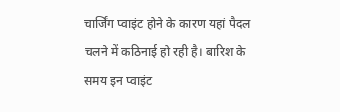चार्जिंग प्वाइंट होने के कारण यहां पैदल चलने में कठिनाई हो रही है। बारिश के समय इन प्वाइंट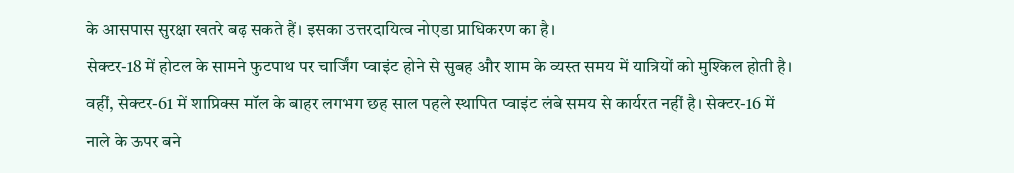के आसपास सुरक्षा खतरे बढ़ सकते हैं। इसका उत्तरदायित्व नोएडा प्राधिकरण का है।
सेक्टर-18 में होटल के सामने फुटपाथ पर चार्जिंग प्वाइंट होने से सुबह और शाम के व्यस्त समय में यात्रियों को मुश्किल होती है। वहीं, सेक्टर-61 में शाप्रिक्स मॉल के बाहर लगभग छह साल पहले स्थापित प्वाइंट लंबे समय से कार्यरत नहीं है। सेक्टर-16 में नाले के ऊपर बने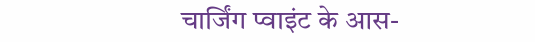चार्जिंग प्वाइंट के आस-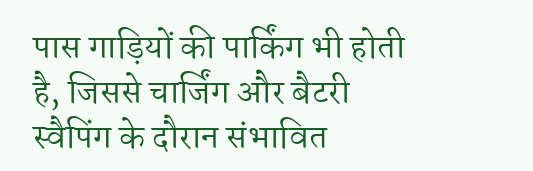पास गाड़ियों की पार्किंग भी होती है, जिससे चार्जिंग और बैटरी स्वैपिंग के दौरान संभावित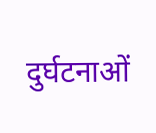दुर्घटनाओं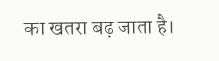का खतरा बढ़ जाता है।